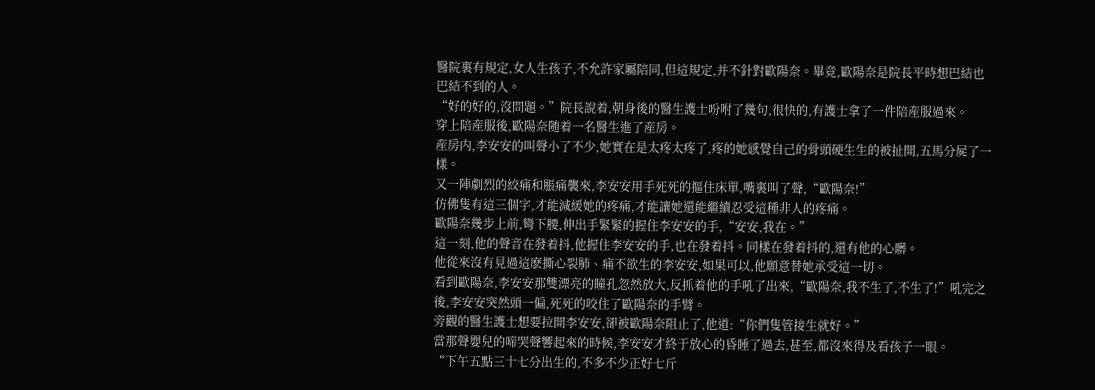醫院裏有規定,女人生孩子,不允許家屬陪同,但這規定,并不針對歐陽奈。畢竟,歐陽奈是院長平時想巴結也巴結不到的人。
“好的好的,沒問題。”院長說着,朝身後的醫生護士吩咐了幾句,很快的,有護士拿了一件陪産服過來。
穿上陪産服後,歐陽奈随着一名醫生進了産房。
産房内,李安安的叫聲小了不少,她實在是太疼太疼了,疼的她感覺自己的骨頭硬生生的被扯開,五馬分屍了一樣。
又一陣劇烈的絞痛和脹痛襲來,李安安用手死死的摳住床單,嘴裏叫了聲,“歐陽奈!”
仿佛隻有這三個字,才能減緩她的疼痛,才能讓她還能繼續忍受這種非人的疼痛。
歐陽奈幾步上前,彎下腰,伸出手緊緊的握住李安安的手,“安安,我在。”
這一刻,他的聲音在發着抖,他握住李安安的手,也在發着抖。同樣在發着抖的,還有他的心髒。
他從來沒有見過這麽撕心裂肺、痛不欲生的李安安,如果可以,他願意替她承受這一切。
看到歐陽奈,李安安那雙漂亮的瞳孔忽然放大,反抓着他的手吼了出來,“歐陽奈,我不生了,不生了!”吼完之後,李安安突然頭一偏,死死的咬住了歐陽奈的手臂。
旁觀的醫生護士想要拉開李安安,卻被歐陽奈阻止了,他道:“你們隻管接生就好。”
當那聲嬰兒的啼哭聲響起來的時候,李安安才終于放心的昏睡了過去,甚至,都沒來得及看孩子一眼。
“下午五點三十七分出生的,不多不少正好七斤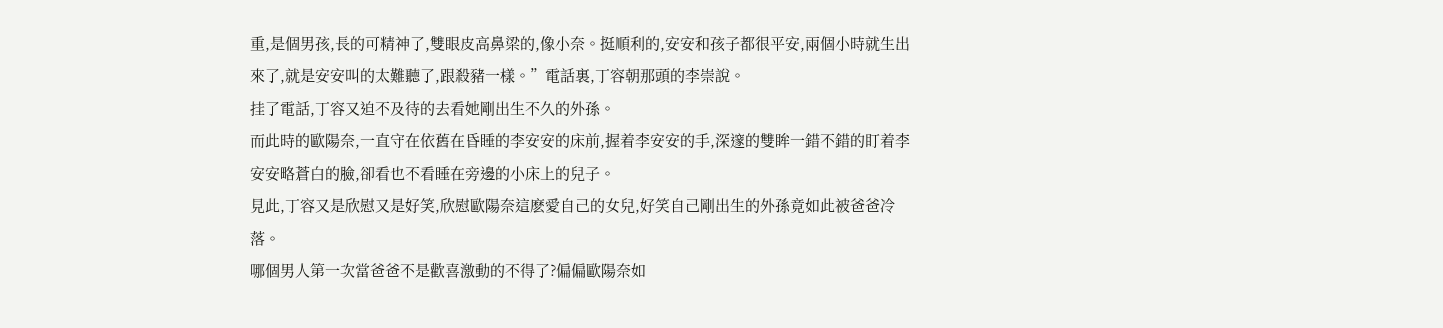重,是個男孩,長的可精神了,雙眼皮高鼻梁的,像小奈。挺順利的,安安和孩子都很平安,兩個小時就生出來了,就是安安叫的太難聽了,跟殺豬一樣。”電話裏,丁容朝那頭的李崇說。
挂了電話,丁容又迫不及待的去看她剛出生不久的外孫。
而此時的歐陽奈,一直守在依舊在昏睡的李安安的床前,握着李安安的手,深邃的雙眸一錯不錯的盯着李安安略蒼白的臉,卻看也不看睡在旁邊的小床上的兒子。
見此,丁容又是欣慰又是好笑,欣慰歐陽奈這麽愛自己的女兒,好笑自己剛出生的外孫竟如此被爸爸冷落。
哪個男人第一次當爸爸不是歡喜激動的不得了?偏偏歐陽奈如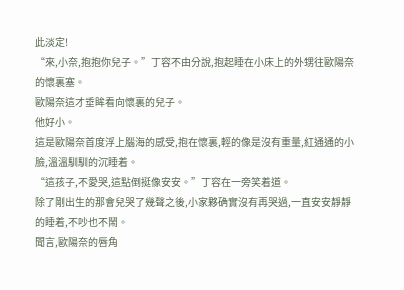此淡定!
“來,小奈,抱抱你兒子。”丁容不由分說,抱起睡在小床上的外甥往歐陽奈的懷裏塞。
歐陽奈這才垂眸看向懷裏的兒子。
他好小。
這是歐陽奈首度浮上腦海的感受,抱在懷裏,輕的像是沒有重量,紅通通的小臉,溫溫馴馴的沉睡着。
“這孩子,不愛哭,這點倒挺像安安。”丁容在一旁笑着道。
除了剛出生的那會兒哭了幾聲之後,小家夥确實沒有再哭過,一直安安靜靜的睡着,不吵也不鬧。
聞言,歐陽奈的唇角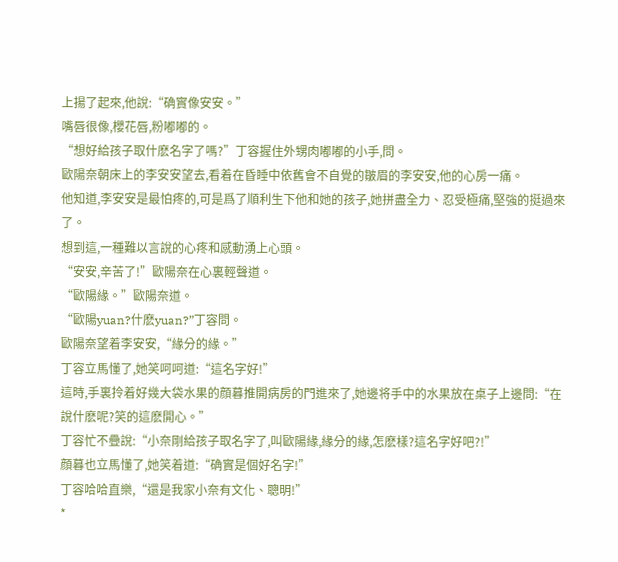上揚了起來,他說:“确實像安安。”
嘴唇很像,櫻花唇,粉嘟嘟的。
“想好給孩子取什麽名字了嗎?”丁容握住外甥肉嘟嘟的小手,問。
歐陽奈朝床上的李安安望去,看着在昏睡中依舊會不自覺的皺眉的李安安,他的心房一痛。
他知道,李安安是最怕疼的,可是爲了順利生下他和她的孩子,她拼盡全力、忍受極痛,堅強的挺過來了。
想到這,一種難以言說的心疼和感動湧上心頭。
“安安,辛苦了!”歐陽奈在心裏輕聲道。
“歐陽緣。”歐陽奈道。
“歐陽yuan?什麽yuan?”丁容問。
歐陽奈望着李安安,“緣分的緣。”
丁容立馬懂了,她笑呵呵道:“這名字好!”
這時,手裏拎着好幾大袋水果的顔暮推開病房的門進來了,她邊将手中的水果放在桌子上邊問:“在說什麽呢?笑的這麽開心。”
丁容忙不疊說:“小奈剛給孩子取名字了,叫歐陽緣,緣分的緣,怎麽樣?這名字好吧?!”
顔暮也立馬懂了,她笑着道:“确實是個好名字!”
丁容哈哈直樂,“還是我家小奈有文化、聰明!”
*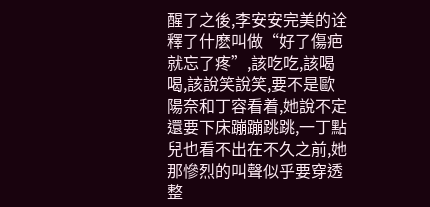醒了之後,李安安完美的诠釋了什麽叫做“好了傷疤就忘了疼”,該吃吃,該喝喝,該說笑說笑,要不是歐陽奈和丁容看着,她說不定還要下床蹦蹦跳跳,一丁點兒也看不出在不久之前,她那慘烈的叫聲似乎要穿透整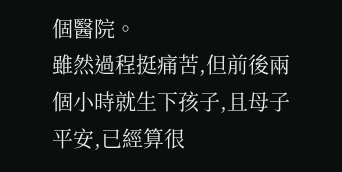個醫院。
雖然過程挺痛苦,但前後兩個小時就生下孩子,且母子平安,已經算很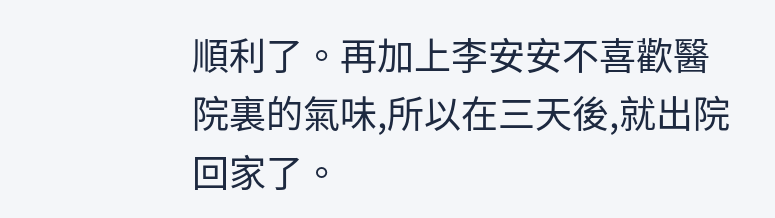順利了。再加上李安安不喜歡醫院裏的氣味,所以在三天後,就出院回家了。